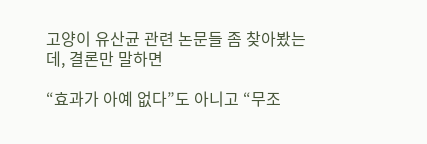고양이 유산균 관련 논문들 좀 찾아봤는데, 결론만 말하면

“효과가 아예 없다”도 아니고 “무조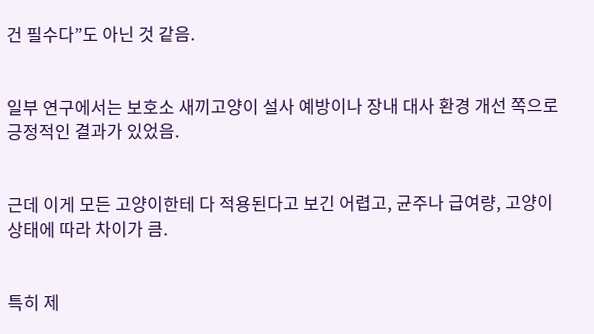건 필수다”도 아닌 것 같음.


일부 연구에서는 보호소 새끼고양이 설사 예방이나 장내 대사 환경 개선 쪽으로 긍정적인 결과가 있었음.


근데 이게 모든 고양이한테 다 적용된다고 보긴 어렵고, 균주나 급여량, 고양이 상태에 따라 차이가 큼.


특히 제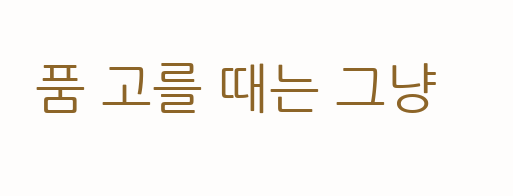품 고를 때는 그냥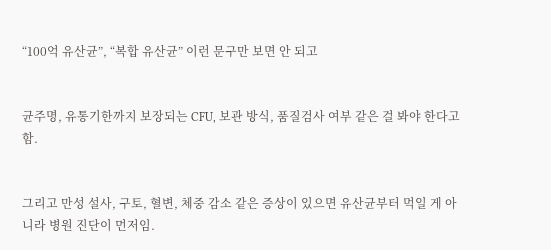“100억 유산균”, “복합 유산균” 이런 문구만 보면 안 되고


균주명, 유통기한까지 보장되는 CFU, 보관 방식, 품질검사 여부 같은 걸 봐야 한다고 함.


그리고 만성 설사, 구토, 혈변, 체중 감소 같은 증상이 있으면 유산균부터 먹일 게 아니라 병원 진단이 먼저임.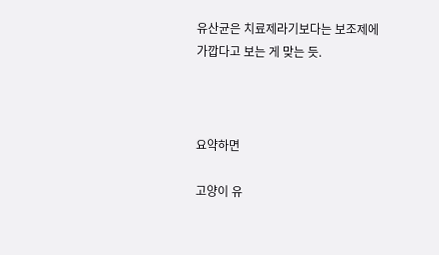유산균은 치료제라기보다는 보조제에 가깝다고 보는 게 맞는 듯.



요약하면

고양이 유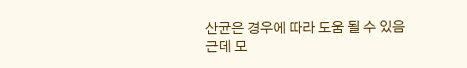산균은 경우에 따라 도움 될 수 있음
근데 모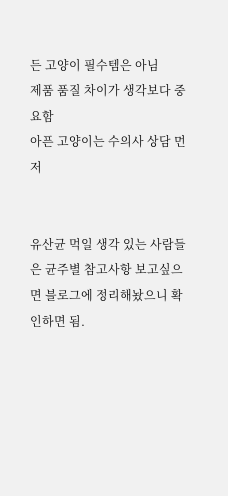든 고양이 필수템은 아님
제품 품질 차이가 생각보다 중요함
아픈 고양이는 수의사 상담 먼저


유산균 먹일 생각 있는 사람들은 균주별 참고사항 보고싶으면 블로그에 정리해놨으니 확인하면 됨.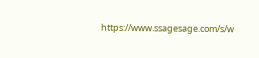https://www.ssagesage.com/s/w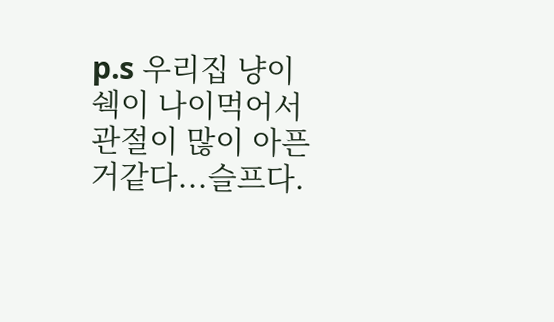p.s 우리집 냥이쉑이 나이먹어서 관절이 많이 아픈거같다...슬프다.